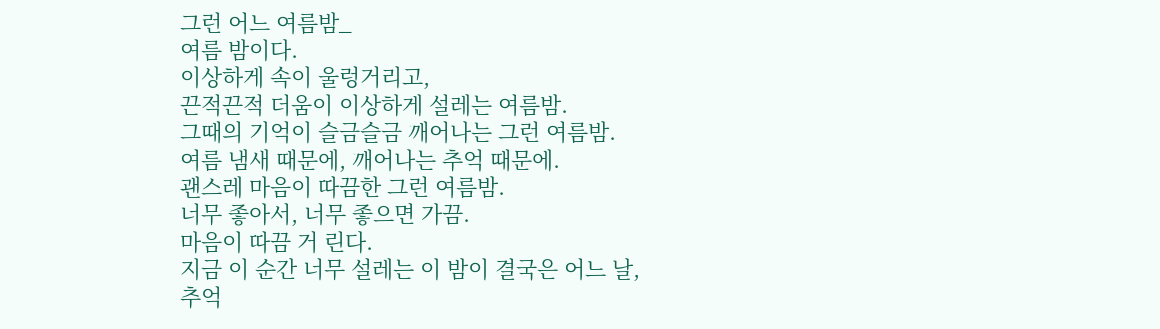그런 어느 여름밤_
여름 밤이다.
이상하게 속이 울렁거리고,
끈적끈적 더움이 이상하게 설레는 여름밤.
그때의 기억이 슬금슬금 깨어나는 그런 여름밤.
여름 냄새 때문에, 깨어나는 추억 때문에.
괜스레 마음이 따끔한 그런 여름밤.
너무 좋아서, 너무 좋으면 가끔.
마음이 따끔 거 린다.
지금 이 순간 너무 설레는 이 밤이 결국은 어느 날,
추억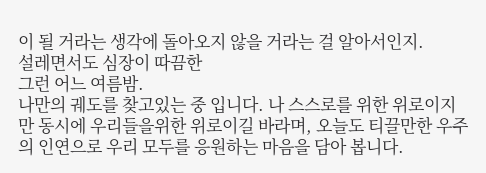이 될 거라는 생각에 돌아오지 않을 거라는 걸 알아서인지.
설레면서도 심장이 따끔한
그런 어느 여름밤.
나만의 궤도를 찾고있는 중 입니다. 나 스스로를 위한 위로이지만 동시에 우리들을위한 위로이길 바라며, 오늘도 티끌만한 우주의 인연으로 우리 모두를 응원하는 마음을 담아 봅니다.